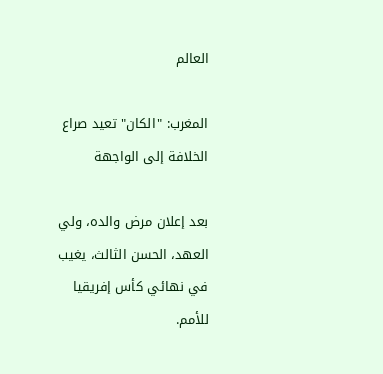العالم

المغرب: "الكان" تعيد صراع الخلافة إلى الواجهة

بعد إعلان مرض والده، ولي العهد، الحسن الثالث، يغيب في نهائي كأس إفريقيا للأمم.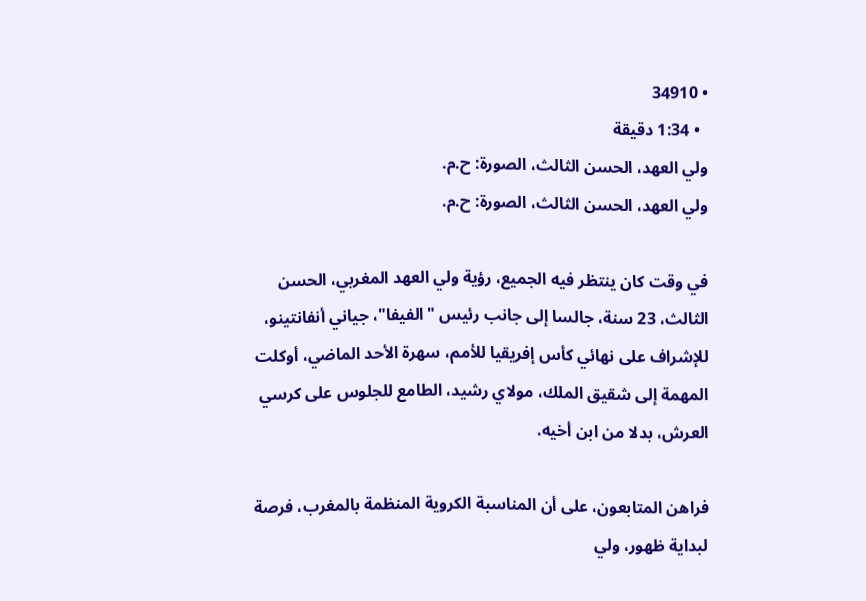• 34910
  • 1:34 دقيقة
ولي العهد، الحسن الثالث، الصورة: ح.م.
ولي العهد، الحسن الثالث، الصورة: ح.م.

في وقت كان ينتظر فيه الجميع، رؤية ولي العهد المغربي، الحسن الثالث، 23 سنة، جالسا إلى جانب رئيس "الفيفا"، جياني أنفانتينو، للإشراف على نهائي كأس إفريقيا للأمم، سهرة الأحد الماضي، أوكلت المهمة إلى شقيق الملك، مولاي رشيد، الطامع للجلوس على كرسي العرش، بدلا من ابن أخيه.

فراهن المتابعون، على أن المناسبة الكروية المنظمة بالمغرب، فرصة لبداية ظهور، ولي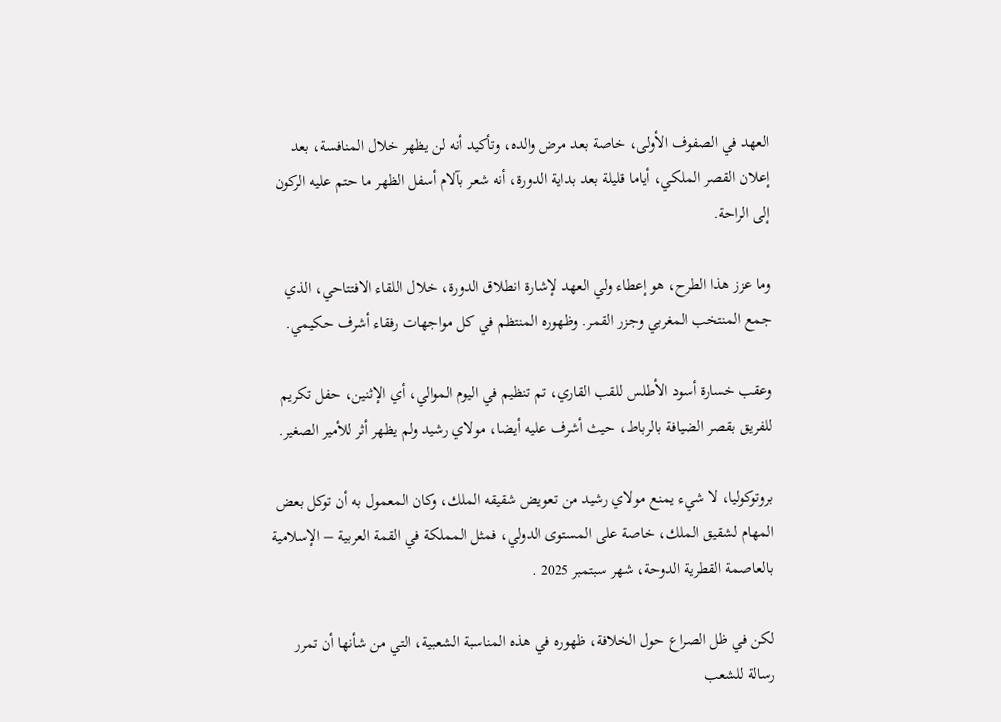العهد في الصفوف الأولى، خاصة بعد مرض والده، وتأكيد أنه لن يظهر خلال المنافسة، بعد إعلان القصر الملكي، أياما قليلة بعد بداية الدورة، أنه شعر بآلام أسفل الظهر ما حتم عليه الركون إلى الراحة.

وما عزز هذا الطرح، هو إعطاء ولي العهد لإشارة انطلاق الدورة، خلال اللقاء الافتتاحي، الذي جمع المنتخب المغربي وجزر القمر. وظهوره المنتظم في كل مواجهات رفقاء أشرف حكيمي.

وعقب خسارة أسود الأطلس للقب القاري، تم تنظيم في اليوم الموالي، أي الإثنين، حفل تكريم للفريق بقصر الضيافة بالرباط، حيث أشرف عليه أيضا، مولاي رشيد ولم يظهر أثر للأمير الصغير.

بروتوكوليا، لا شيء يمنع مولاي رشيد من تعويض شقيقه الملك، وكان المعمول به أن توكل بعض المهام لشقيق الملك، خاصة على المستوى الدولي، فمثل المملكة في القمة العربية – الإسلامية بالعاصمة القطرية الدوحة، شهر سبتمبر 2025 .

لكن في ظل الصراع حول الخلافة، ظهوره في هذه المناسبة الشعبية، التي من شأنها أن تمرر رسالة للشعب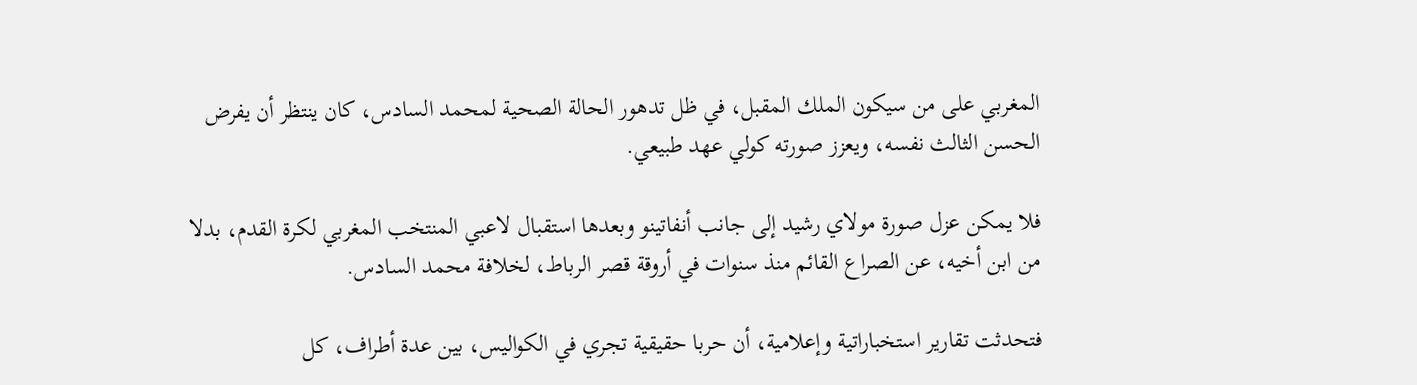المغربي على من سيكون الملك المقبل، في ظل تدهور الحالة الصحية لمحمد السادس، كان ينتظر أن يفرض الحسن الثالث نفسه، ويعزز صورته كولي عهد طبيعي.

فلا يمكن عزل صورة مولاي رشيد إلى جانب أنفاتينو وبعدها استقبال لاعبي المنتخب المغربي لكرة القدم، بدلا من ابن أخيه، عن الصراع القائم منذ سنوات في أروقة قصر الرباط، لخلافة محمد السادس.

فتحدثت تقارير استخباراتية وإعلامية، أن حربا حقيقية تجري في الكواليس، بين عدة أطراف، كل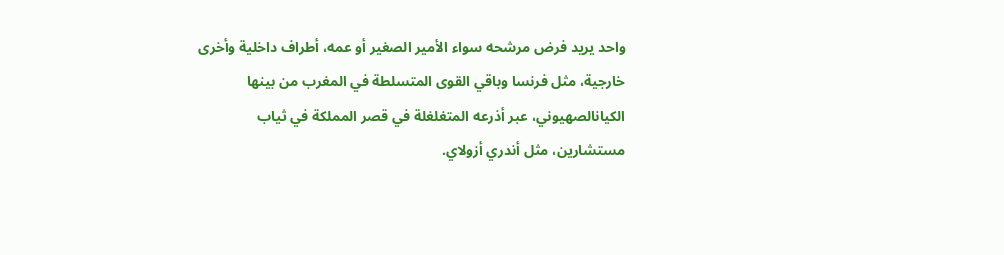واحد يريد فرض مرشحه سواء الأمير الصغير أو عمه، أطراف داخلية وأخرى خارجية، مثل فرنسا وباقي القوى المتسلطة في المغرب من بينها الكيانالصهيوني، عبر أذرعه المتغلغلة في قصر المملكة في ثياب مستشارين، مثل أندري أزولاي.